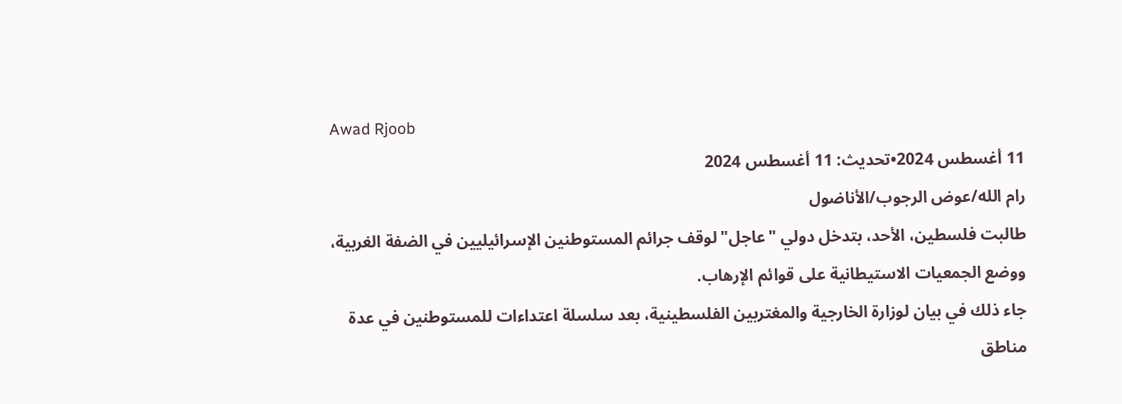Awad Rjoob
11 أغسطس 2024•تحديث: 11 أغسطس 2024
رام الله/عوض الرجوب/الأناضول
طالبت فلسطين، الأحد، بتدخل دولي "عاجل" لوقف جرائم المستوطنين الإسرائيليين في الضفة الغربية، ووضع الجمعيات الاستيطانية على قوائم الإرهاب.
جاء ذلك في بيان لوزارة الخارجية والمغتربين الفلسطينية، بعد سلسلة اعتداءات للمستوطنين في عدة مناطق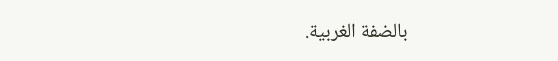بالضفة الغربية.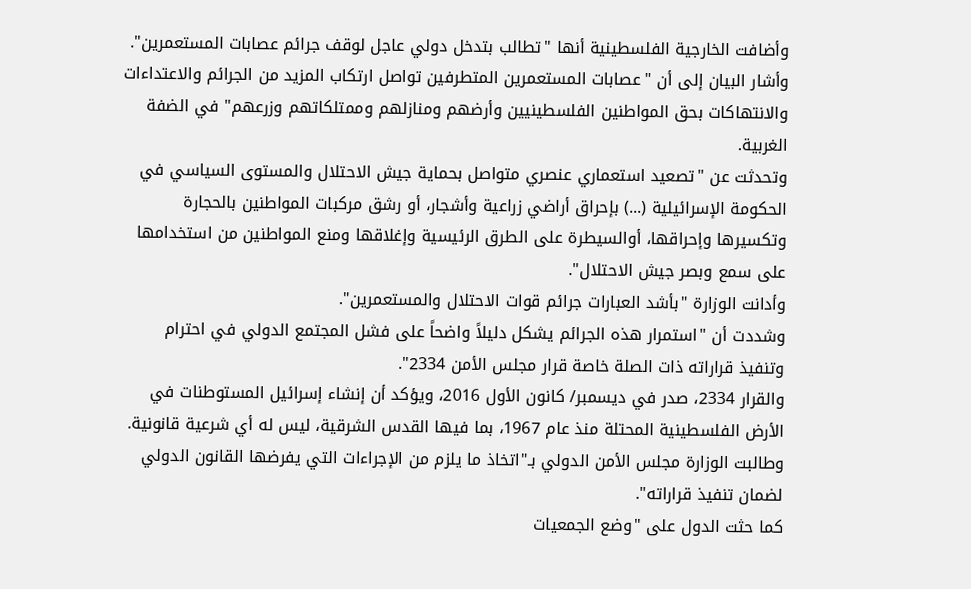وأضافت الخارجية الفلسطينية أنها "تطالب بتدخل دولي عاجل لوقف جرائم عصابات المستعمرين".
وأشار البيان إلى أن "عصابات المستعمرين المتطرفين تواصل ارتكاب المزيد من الجرائم والاعتداءات والانتهاكات بحق المواطنين الفلسطينيين وأرضهم ومنازلهم وممتلكاتهم وزرعهم" في الضفة الغربية.
وتحدثت عن "تصعيد استعماري عنصري متواصل بحماية جيش الاحتلال والمستوى السياسي في الحكومة الإسرائيلية (...) بإحراق أراضي زراعية وأشجار، أو رشق مركبات المواطنين بالحجارة وتكسيرها وإحراقها، أوالسيطرة على الطرق الرئيسية وإغلاقها ومنع المواطنين من استخدامها على سمع وبصر جيش الاحتلال".
وأدانت الوزارة "بأشد العبارات جرائم قوات الاحتلال والمستعمرين".
وشددت أن "استمرار هذه الجرائم يشكل دليلاً واضحاً على فشل المجتمع الدولي في احترام وتنفيذ قراراته ذات الصلة خاصة قرار مجلس الأمن 2334".
والقرار 2334، صدر في ديسمبر/ كانون الأول 2016، ويؤكد أن إنشاء إسرائيل المستوطنات في الأرض الفلسطينية المحتلة منذ عام 1967، بما فيها القدس الشرقية، ليس له أي شرعية قانونية.
وطالبت الوزارة مجلس الأمن الدولي بـ"اتخاذ ما يلزم من الإجراءات التي يفرضها القانون الدولي لضمان تنفيذ قراراته".
كما حثت الدول على "وضع الجمعيات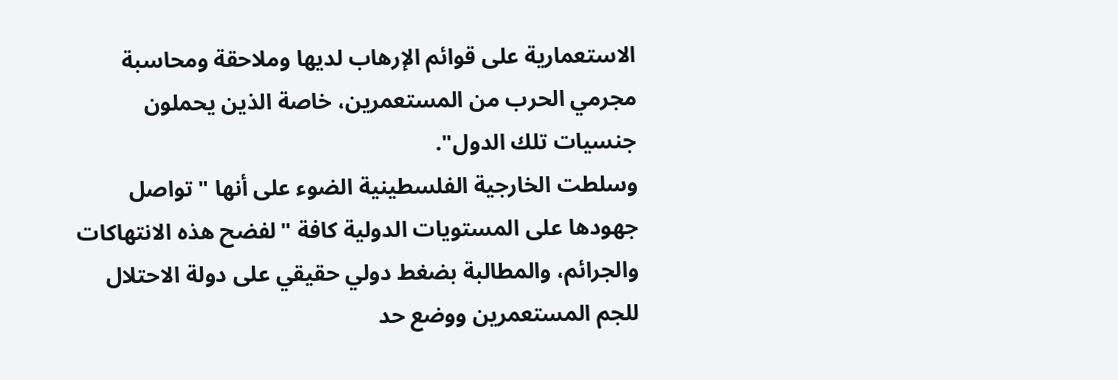الاستعمارية على قوائم الإرهاب لديها وملاحقة ومحاسبة مجرمي الحرب من المستعمرين، خاصة الذين يحملون جنسيات تلك الدول".
وسلطت الخارجية الفلسطينية الضوء على أنها "تواصل جهودها على المستويات الدولية كافة "لفضح هذه الانتهاكات والجرائم، والمطالبة بضغط دولي حقيقي على دولة الاحتلال للجم المستعمرين ووضع حد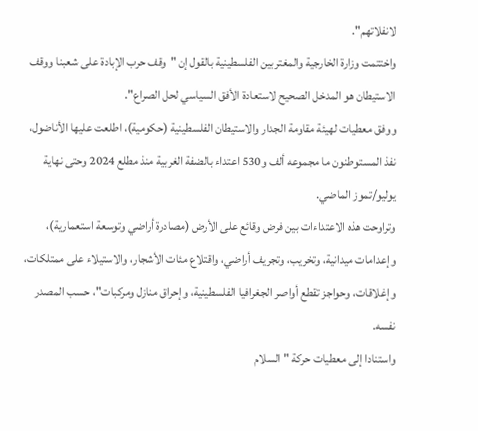لانفلاتهم".
واختتمت وزارة الخارجية والمغتربين الفلسطينية بالقول إن "وقف حرب الإبادة على شعبنا ووقف الاستيطان هو المدخل الصحيح لاستعادة الأفق السياسي لحل الصراع".
ووفق معطيات لهيئة مقاومة الجدار والاستيطان الفلسطينية (حكومية)، اطلعت عليها الأناضول، نفذ المستوطنون ما مجموعه ألف و530 اعتداء بالضفة الغربية منذ مطلع 2024 وحتى نهاية يوليو/تموز الماضي.
وتراوحت هذه الاعتداءات بين فرض وقائع على الأرض (مصادرة أراضي وتوسعة استعمارية)، وإعدامات ميدانية، وتخريب، وتجريف أراضي، واقتلاع مئات الأشجار، والاستيلاء على ممتلكات، وإغلاقات، وحواجز تقطع أواصر الجغرافيا الفلسطينية، وإحراق منازل ومركبات"، حسب المصدر نفسه.
واستنادا إلى معطيات حركة "السلام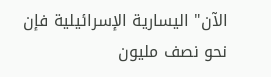الآن" اليسارية الإسرائيلية فإن نحو نصف مليون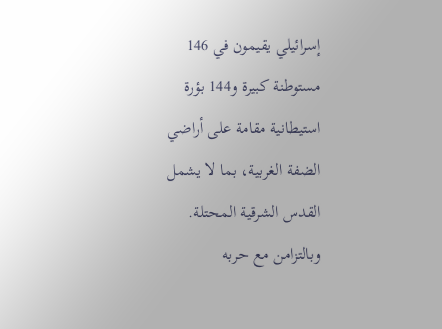إسرائيلي يقيمون في 146 مستوطنة كبيرة و144 بؤرة استيطانية مقامة على أراضي الضفة الغربية، بما لا يشمل القدس الشرقية المحتلة.
وبالتزامن مع حربه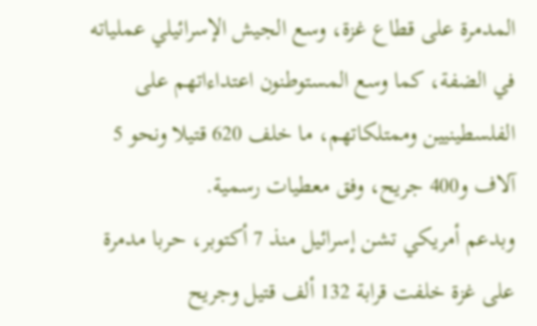المدمرة على قطاع غزة، وسع الجيش الإسرائيلي عملياته في الضفة، كما وسع المستوطنون اعتداءاتهم على الفلسطينيين وممتلكاتهم، ما خلف 620 قتيلا ونحو 5 آلاف و400 جريح، وفق معطيات رسمية.
وبدعم أمريكي تشن إسرائيل منذ 7 أكتوبر، حربا مدمرة على غزة خلفت قرابة 132 ألف قتيل وجريح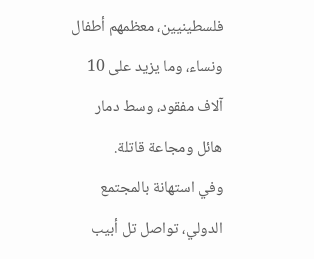فلسطينيين، معظمهم أطفال ونساء، وما يزيد على 10 آلاف مفقود، وسط دمار هائل ومجاعة قاتلة.
وفي استهانة بالمجتمع الدولي، تواصل تل أبيب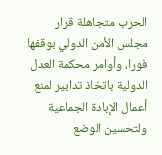الحرب متجاهلة قرار مجلس الأمن الدولي بوقفها فورا، وأوامر محكمة العدل الدولية باتخاذ تدابير لمنع أعمال الإبادة الجماعية ولتحسين الوضع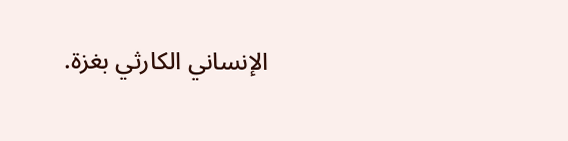الإنساني الكارثي بغزة.